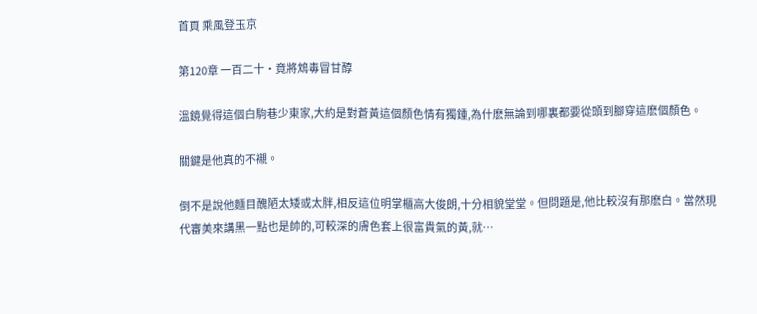首頁 乘風登玉京

第120章 一百二十·竟將鴆毒冒甘醇

溫鏡覺得這個白駒巷少東家,大約是對蒼黃這個顏色情有獨鍾,為什麽無論到哪裏都要從頭到腳穿這麽個顏色。

關鍵是他真的不襯。

倒不是說他麵目醜陋太矮或太胖,相反這位明掌櫃高大俊朗,十分相貌堂堂。但問題是,他比較沒有那麽白。當然現代審美來講黑一點也是帥的,可較深的膚色套上很富貴氣的黃,就…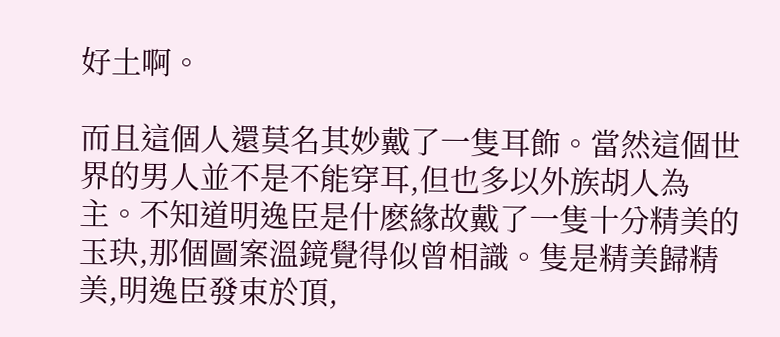好土啊。

而且這個人還莫名其妙戴了一隻耳飾。當然這個世界的男人並不是不能穿耳,但也多以外族胡人為主。不知道明逸臣是什麽緣故戴了一隻十分精美的玉玦,那個圖案溫鏡覺得似曾相識。隻是精美歸精美,明逸臣發束於頂,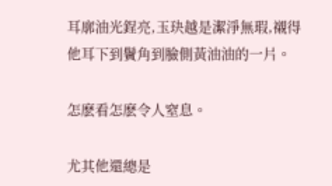耳廓油光鋥亮,玉玦越是潔淨無瑕,襯得他耳下到鬢角到臉側黃油油的一片。

怎麽看怎麽令人窒息。

尤其他還總是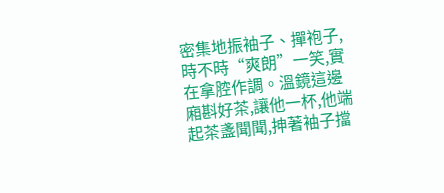密集地振袖子、撣袍子,時不時“爽朗”一笑,實在拿腔作調。溫鏡這邊廂斟好茶,讓他一杯,他端起茶盞聞聞,抻著袖子擋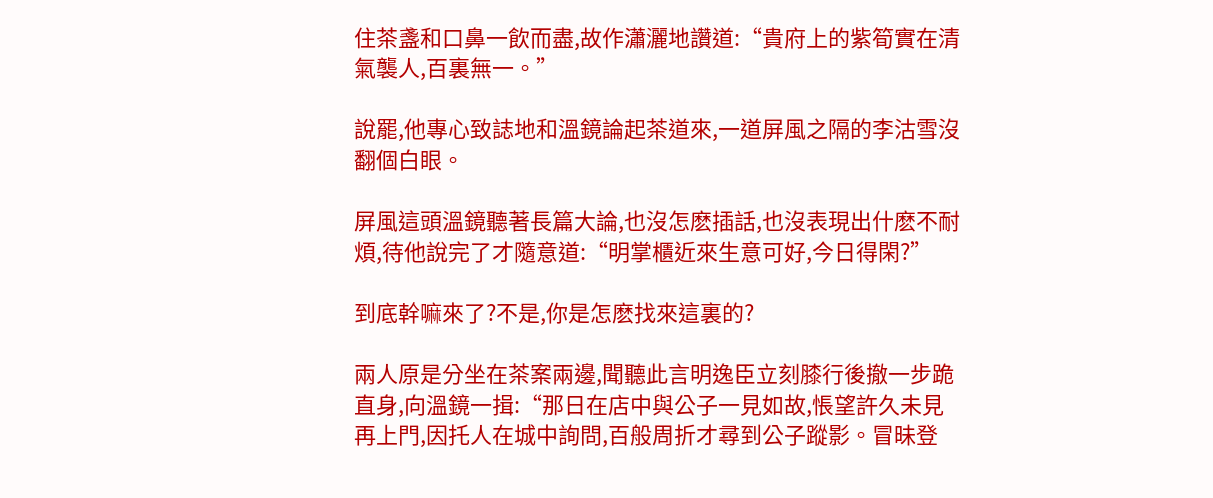住茶盞和口鼻一飲而盡,故作瀟灑地讚道:“貴府上的紫筍實在清氣襲人,百裏無一。”

說罷,他專心致誌地和溫鏡論起茶道來,一道屏風之隔的李沽雪沒翻個白眼。

屏風這頭溫鏡聽著長篇大論,也沒怎麽插話,也沒表現出什麽不耐煩,待他說完了才隨意道:“明掌櫃近來生意可好,今日得閑?”

到底幹嘛來了?不是,你是怎麽找來這裏的?

兩人原是分坐在茶案兩邊,聞聽此言明逸臣立刻膝行後撤一步跪直身,向溫鏡一揖:“那日在店中與公子一見如故,悵望許久未見再上門,因托人在城中詢問,百般周折才尋到公子蹤影。冒昧登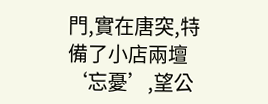門,實在唐突,特備了小店兩壇‘忘憂’,望公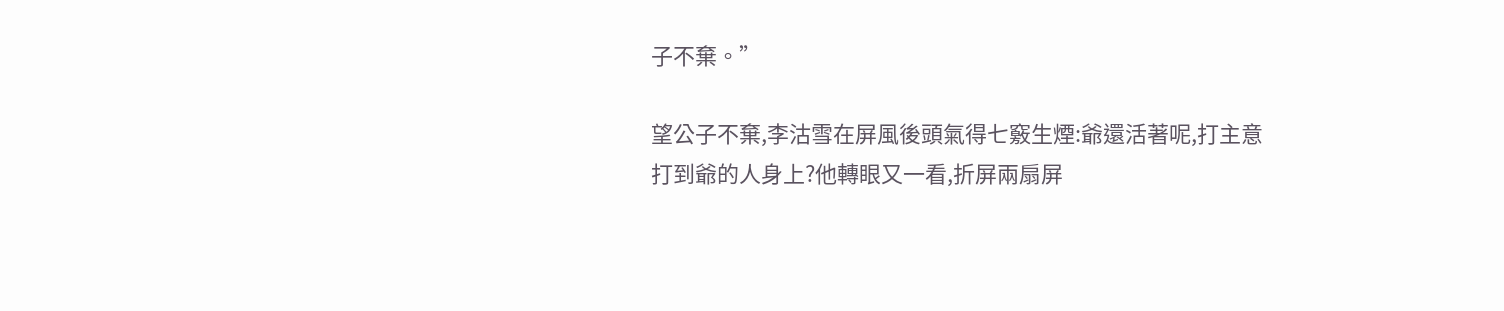子不棄。”

望公子不棄,李沽雪在屏風後頭氣得七竅生煙:爺還活著呢,打主意打到爺的人身上?他轉眼又一看,折屏兩扇屏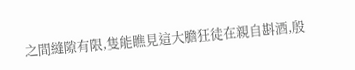之間縫隙有限,隻能瞧見這大膽狂徒在親自斟酒,殷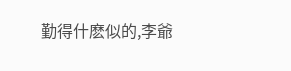勤得什麽似的,李爺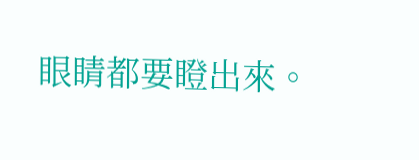眼睛都要瞪出來。